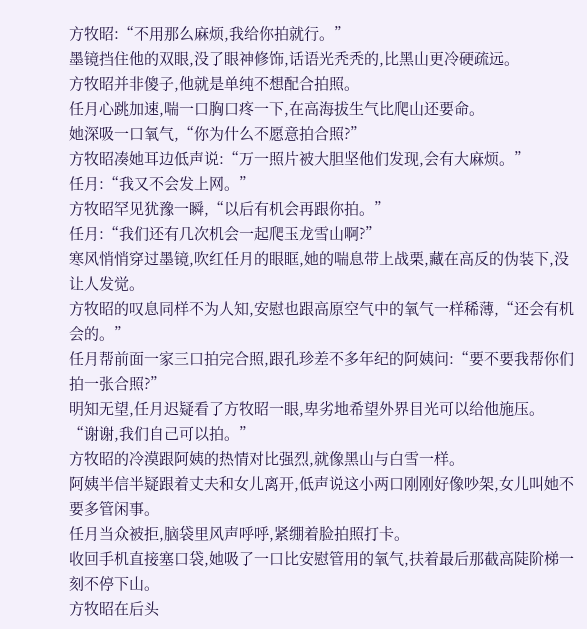方牧昭:“不用那么麻烦,我给你拍就行。”
墨镜挡住他的双眼,没了眼神修饰,话语光秃秃的,比黑山更冷硬疏远。
方牧昭并非傻子,他就是单纯不想配合拍照。
任月心跳加速,喘一口胸口疼一下,在高海拔生气比爬山还要命。
她深吸一口氧气,“你为什么不愿意拍合照?”
方牧昭凑她耳边低声说:“万一照片被大胆坚他们发现,会有大麻烦。”
任月:“我又不会发上网。”
方牧昭罕见犹豫一瞬,“以后有机会再跟你拍。”
任月:“我们还有几次机会一起爬玉龙雪山啊?”
寒风悄悄穿过墨镜,吹红任月的眼眶,她的喘息带上战栗,藏在高反的伪装下,没让人发觉。
方牧昭的叹息同样不为人知,安慰也跟高原空气中的氧气一样稀薄,“还会有机会的。”
任月帮前面一家三口拍完合照,跟孔珍差不多年纪的阿姨问:“要不要我帮你们拍一张合照?”
明知无望,任月迟疑看了方牧昭一眼,卑劣地希望外界目光可以给他施压。
“谢谢,我们自己可以拍。”
方牧昭的冷漠跟阿姨的热情对比强烈,就像黑山与白雪一样。
阿姨半信半疑跟着丈夫和女儿离开,低声说这小两口刚刚好像吵架,女儿叫她不要多管闲事。
任月当众被拒,脑袋里风声呼呼,紧绷着脸拍照打卡。
收回手机直接塞口袋,她吸了一口比安慰管用的氧气,扶着最后那截高陡阶梯一刻不停下山。
方牧昭在后头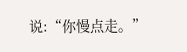说:“你慢点走。”